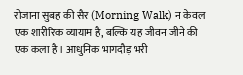रोजाना सुबह की सैर (Morning Walk) न केवल एक शारीरिक व्यायाम है, बल्कि यह जीवन जीने की एक कला है। आधुनिक भागदौड़ भरी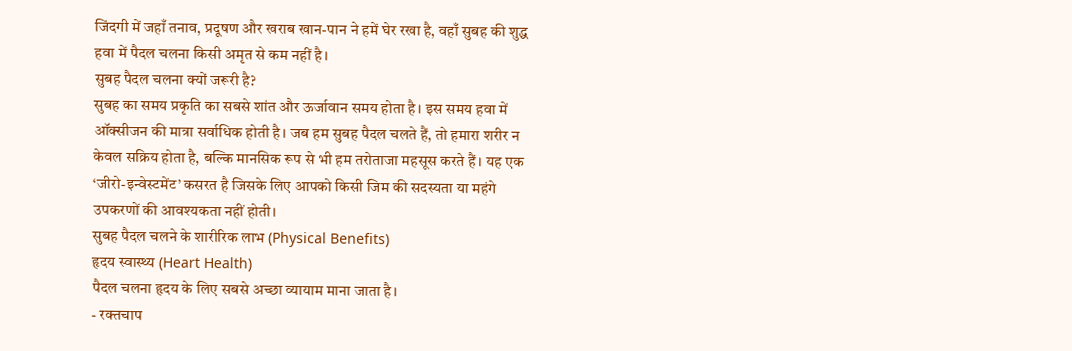जिंदगी में जहाँ तनाव, प्रदूषण और खराब खान-पान ने हमें घेर रखा है, वहाँ सुबह की शुद्ध हवा में पैदल चलना किसी अमृत से कम नहीं है।
सुबह पैदल चलना क्यों जरूरी है?
सुबह का समय प्रकृति का सबसे शांत और ऊर्जावान समय होता है। इस समय हवा में ऑक्सीजन की मात्रा सर्वाधिक होती है। जब हम सुबह पैदल चलते हैं, तो हमारा शरीर न केवल सक्रिय होता है, बल्कि मानसिक रूप से भी हम तरोताजा महसूस करते हैं। यह एक ‘जीरो-इन्वेस्टमेंट’ कसरत है जिसके लिए आपको किसी जिम की सदस्यता या महंगे उपकरणों की आवश्यकता नहीं होती।
सुबह पैदल चलने के शारीरिक लाभ (Physical Benefits)
हृदय स्वास्थ्य (Heart Health)
पैदल चलना हृदय के लिए सबसे अच्छा व्यायाम माना जाता है।
- रक्तचाप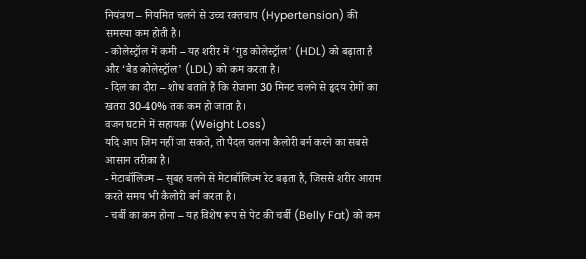नियंत्रण – नियमित चलने से उच्च रक्तचाप (Hypertension) की समस्या कम होती है।
- कोलेस्ट्रॉल में कमी – यह शरीर में ‘गुड कोलेस्ट्रॉल’ (HDL) को बढ़ाता है और ‘बैड कोलेस्ट्रॉल’ (LDL) को कम करता है।
- दिल का दौरा – शोध बताते हैं कि रोजाना 30 मिनट चलने से हृदय रोगों का खतरा 30-40% तक कम हो जाता है।
वजन घटाने में सहायक (Weight Loss)
यदि आप जिम नहीं जा सकते, तो पैदल चलना कैलोरी बर्न करने का सबसे आसान तरीका है।
- मेटाबॉलिज्म – सुबह चलने से मेटाबॉलिज्म रेट बढ़ता है, जिससे शरीर आराम करते समय भी कैलोरी बर्न करता है।
- चर्बी का कम होना – यह विशेष रूप से पेट की चर्बी (Belly Fat) को कम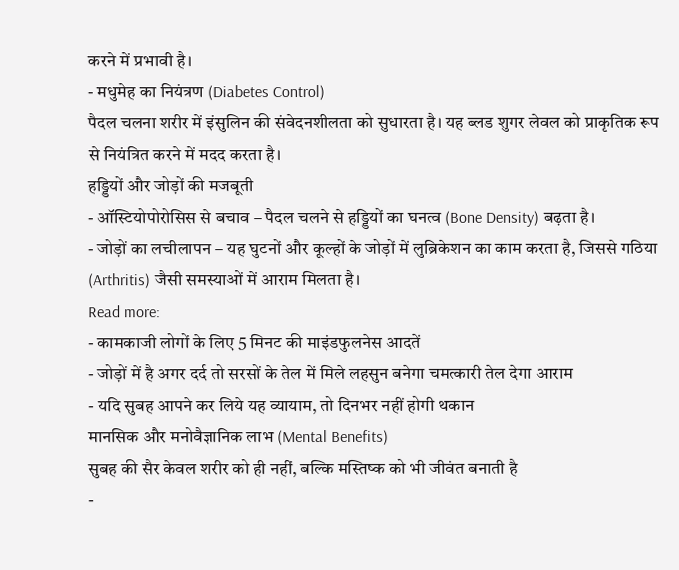करने में प्रभावी है।
- मधुमेह का नियंत्रण (Diabetes Control)
पैदल चलना शरीर में इंसुलिन की संवेदनशीलता को सुधारता है। यह ब्लड शुगर लेवल को प्राकृतिक रूप से नियंत्रित करने में मदद करता है।
हड्डियों और जोड़ों की मजबूती
- ऑस्टियोपोरोसिस से बचाव – पैदल चलने से हड्डियों का घनत्व (Bone Density) बढ़ता है।
- जोड़ों का लचीलापन – यह घुटनों और कूल्हों के जोड़ों में लुब्रिकेशन का काम करता है, जिससे गठिया (Arthritis) जैसी समस्याओं में आराम मिलता है।
Read more:
- कामकाजी लोगों के लिए 5 मिनट की माइंडफुलनेस आदतें
- जोड़ों में है अगर दर्द तो सरसों के तेल में मिले लहसुन बनेगा चमत्कारी तेल देगा आराम
- यदि सुबह आपने कर लिये यह व्यायाम, तो दिनभर नहीं होगी थकान
मानसिक और मनोवैज्ञानिक लाभ (Mental Benefits)
सुबह की सैर केवल शरीर को ही नहीं, बल्कि मस्तिष्क को भी जीवंत बनाती है
-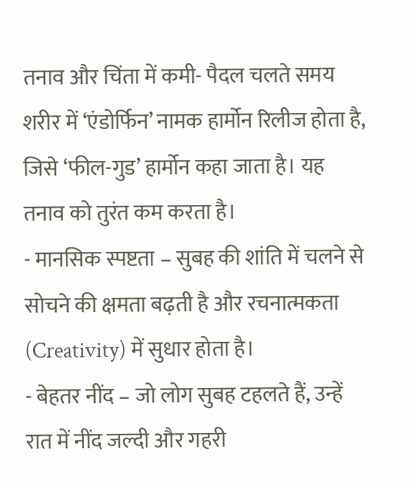तनाव और चिंता में कमी- पैदल चलते समय शरीर में ‘एंडोर्फिन’ नामक हार्मोन रिलीज होता है, जिसे ‘फील-गुड’ हार्मोन कहा जाता है। यह तनाव को तुरंत कम करता है।
- मानसिक स्पष्टता – सुबह की शांति में चलने से सोचने की क्षमता बढ़ती है और रचनात्मकता (Creativity) में सुधार होता है।
- बेहतर नींद – जो लोग सुबह टहलते हैं, उन्हें रात में नींद जल्दी और गहरी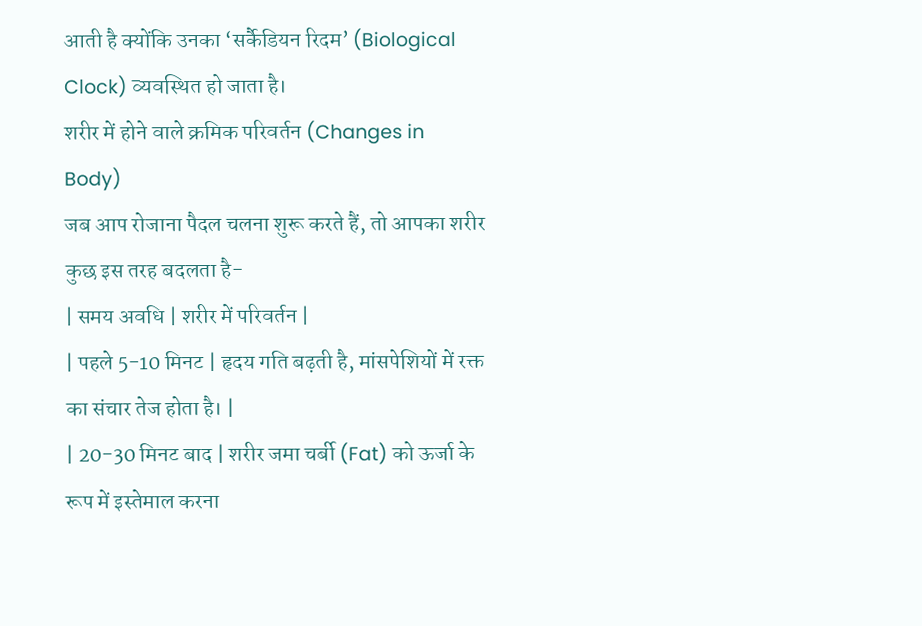आती है क्योंकि उनका ‘सर्कैडियन रिदम’ (Biological Clock) व्यवस्थित हो जाता है।
शरीर में होने वाले क्रमिक परिवर्तन (Changes in Body)
जब आप रोजाना पैदल चलना शुरू करते हैं, तो आपका शरीर कुछ इस तरह बदलता है-
| समय अवधि | शरीर में परिवर्तन |
| पहले 5-10 मिनट | हृदय गति बढ़ती है, मांसपेशियों में रक्त का संचार तेज होता है। |
| 20-30 मिनट बाद | शरीर जमा चर्बी (Fat) को ऊर्जा के रूप में इस्तेमाल करना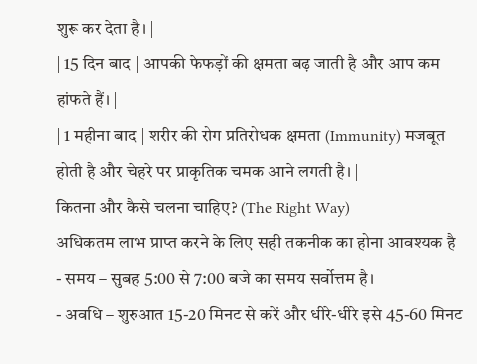शुरू कर देता है। |
| 15 दिन बाद | आपकी फेफड़ों की क्षमता बढ़ जाती है और आप कम हांफते हैं। |
| 1 महीना बाद | शरीर की रोग प्रतिरोधक क्षमता (Immunity) मजबूत होती है और चेहरे पर प्राकृतिक चमक आने लगती है। |
कितना और कैसे चलना चाहिए? (The Right Way)
अधिकतम लाभ प्राप्त करने के लिए सही तकनीक का होना आवश्यक है
- समय – सुबह 5:00 से 7:00 बजे का समय सर्वोत्तम है।
- अवधि – शुरुआत 15-20 मिनट से करें और धीरे-धीरे इसे 45-60 मिनट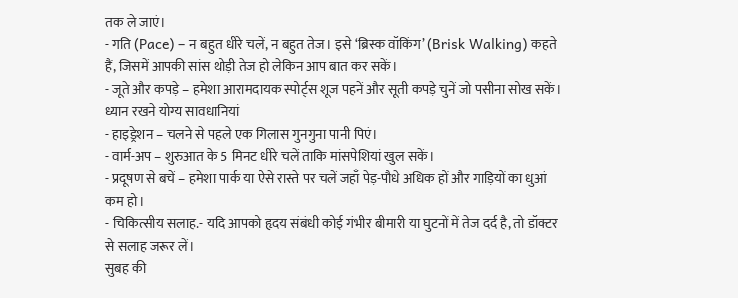तक ले जाएं।
- गति (Pace) – न बहुत धीरे चलें, न बहुत तेज। इसे ‘ब्रिस्क वॉकिंग’ (Brisk Walking) कहते हैं, जिसमें आपकी सांस थोड़ी तेज हो लेकिन आप बात कर सकें।
- जूते और कपड़े – हमेशा आरामदायक स्पोर्ट्स शूज पहनें और सूती कपड़े चुनें जो पसीना सोख सकें।
ध्यान रखने योग्य सावधानियां
- हाइड्रेशन – चलने से पहले एक गिलास गुनगुना पानी पिएं।
- वार्म-अप – शुरुआत के 5 मिनट धीरे चलें ताकि मांसपेशियां खुल सकें।
- प्रदूषण से बचें – हमेशा पार्क या ऐसे रास्ते पर चलें जहाँ पेड़-पौधे अधिक हों और गाड़ियों का धुआं कम हो।
- चिकित्सीय सलाह.- यदि आपको हृदय संबंधी कोई गंभीर बीमारी या घुटनों में तेज दर्द है, तो डॉक्टर से सलाह जरूर लें।
सुबह की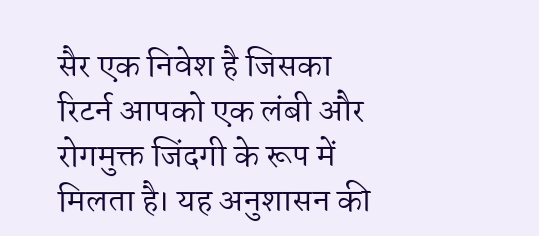सैर एक निवेश है जिसका रिटर्न आपको एक लंबी और रोगमुक्त जिंदगी के रूप में मिलता है। यह अनुशासन की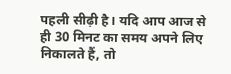पहली सीढ़ी है। यदि आप आज से ही 30 मिनट का समय अपने लिए निकालते हैं, तो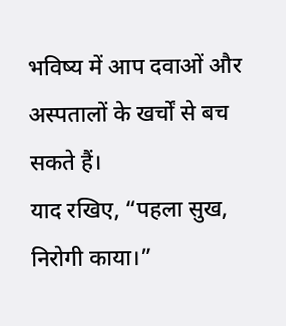भविष्य में आप दवाओं और अस्पतालों के खर्चों से बच सकते हैं।
याद रखिए, “पहला सुख, निरोगी काया।”